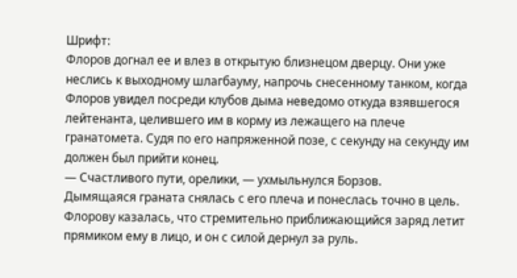Шрифт:
Флоров догнал ее и влез в открытую близнецом дверцу. Они уже неслись к выходному шлагбауму, напрочь снесенному танком, когда Флоров увидел посреди клубов дыма неведомо откуда взявшегося лейтенанта, целившего им в корму из лежащего на плече гранатомета. Судя по его напряженной позе, с секунду на секунду им должен был прийти конец.
— Счастливого пути, орелики, — ухмыльнулся Борзов.
Дымящаяся граната снялась с его плеча и понеслась точно в цель. Флорову казалась, что стремительно приближающийся заряд летит прямиком ему в лицо, и он с силой дернул за руль.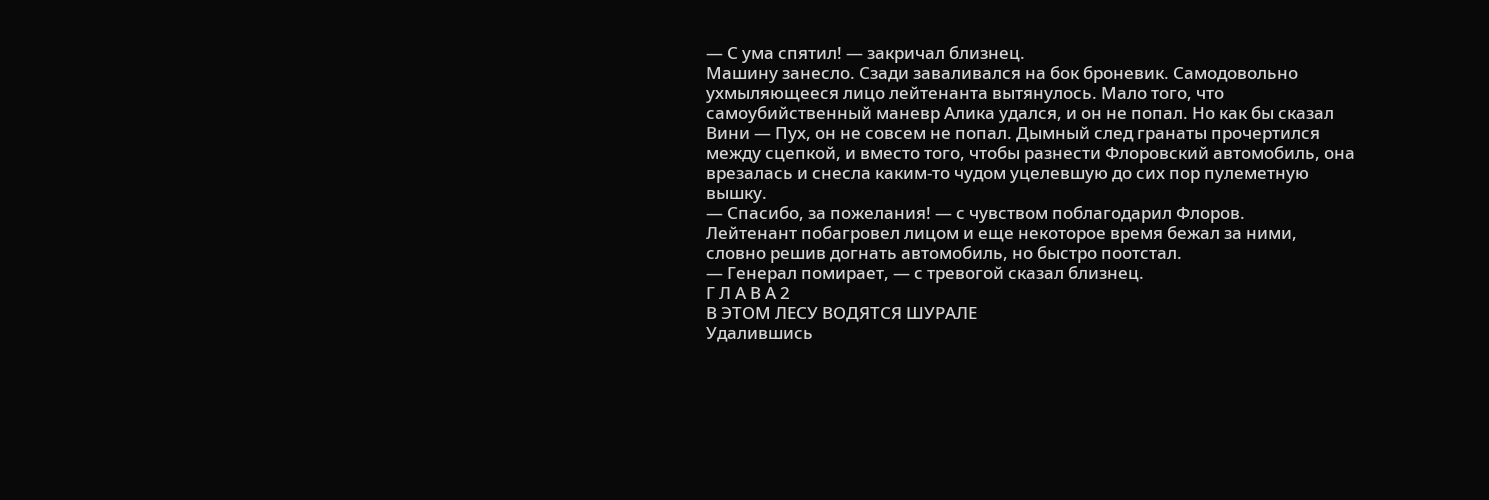— С ума спятил! — закричал близнец.
Машину занесло. Сзади заваливался на бок броневик. Самодовольно ухмыляющееся лицо лейтенанта вытянулось. Мало того, что самоубийственный маневр Алика удался, и он не попал. Но как бы сказал Вини — Пух, он не совсем не попал. Дымный след гранаты прочертился между сцепкой, и вместо того, чтобы разнести Флоровский автомобиль, она врезалась и снесла каким-то чудом уцелевшую до сих пор пулеметную вышку.
— Спасибо, за пожелания! — с чувством поблагодарил Флоров.
Лейтенант побагровел лицом и еще некоторое время бежал за ними, словно решив догнать автомобиль, но быстро поотстал.
— Генерал помирает, — с тревогой сказал близнец.
Г Л А В А 2
В ЭТОМ ЛЕСУ ВОДЯТСЯ ШУРАЛЕ
Удалившись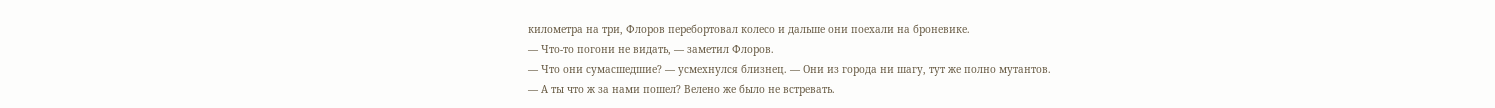километра на три, Флоров перебортовал колесо и дальше они поехали на броневике.
— Что-то погони не видать, — заметил Флоров.
— Что они сумасшедшие? — усмехнулся близнец. — Они из города ни шагу, тут же полно мутантов.
— А ты что ж за нами пошел? Велено же было не встревать.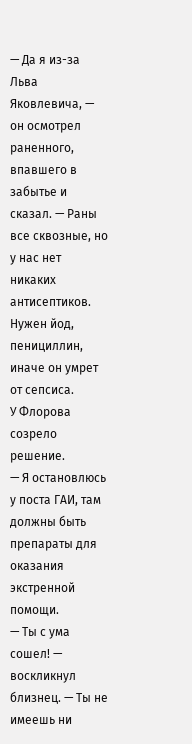— Да я из-за Льва Яковлевича, — он осмотрел раненного, впавшего в забытье и сказал. — Раны все сквозные, но у нас нет никаких антисептиков. Нужен йод, пенициллин, иначе он умрет от сепсиса.
У Флорова созрело решение.
— Я остановлюсь у поста ГАИ, там должны быть препараты для оказания экстренной помощи.
— Ты с ума сошел! — воскликнул близнец. — Ты не имеешь ни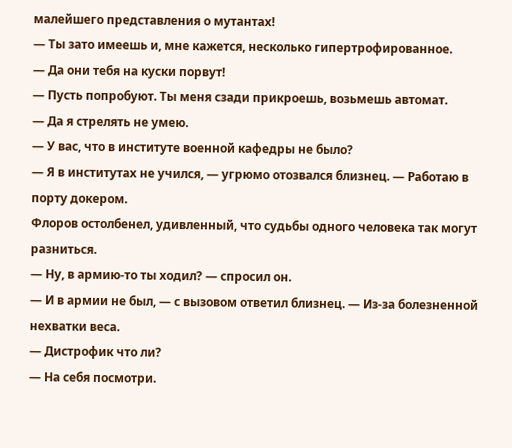малейшего представления о мутантах!
— Ты зато имеешь и, мне кажется, несколько гипертрофированное.
— Да они тебя на куски порвут!
— Пусть попробуют. Ты меня сзади прикроешь, возьмешь автомат.
— Да я стрелять не умею.
— У вас, что в институте военной кафедры не было?
— Я в институтах не учился, — угрюмо отозвался близнец. — Работаю в порту докером.
Флоров остолбенел, удивленный, что судьбы одного человека так могут разниться.
— Ну, в армию-то ты ходил? — спросил он.
— И в армии не был, — с вызовом ответил близнец. — Из-за болезненной нехватки веса.
— Дистрофик что ли?
— На себя посмотри.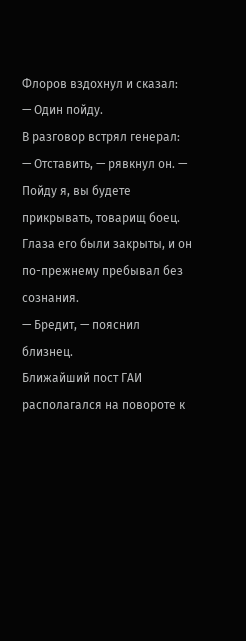Флоров вздохнул и сказал:
— Один пойду.
В разговор встрял генерал:
— Отставить, — рявкнул он. — Пойду я, вы будете прикрывать, товарищ боец.
Глаза его были закрыты, и он по-прежнему пребывал без сознания.
— Бредит, — пояснил близнец.
Ближайший пост ГАИ располагался на повороте к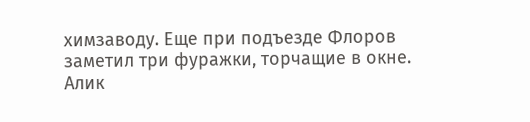химзаводу. Еще при подъезде Флоров заметил три фуражки, торчащие в окне.
Алик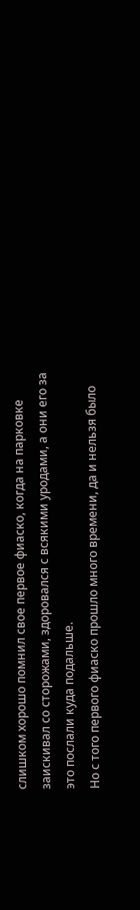слишком хорошо помнил свое первое фиаско, когда на парковке заискивал со сторожами, здоровался с всякими уродами, а они его за это послали куда подальше.
Но с того первого фиаско прошло много времени, да и нельзя было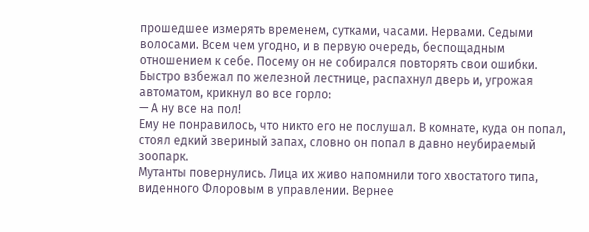прошедшее измерять временем, сутками, часами. Нервами. Седыми волосами. Всем чем угодно, и в первую очередь, беспощадным отношением к себе. Посему он не собирался повторять свои ошибки. Быстро взбежал по железной лестнице, распахнул дверь и, угрожая автоматом, крикнул во все горло:
— А ну все на пол!
Ему не понравилось, что никто его не послушал. В комнате, куда он попал, стоял едкий звериный запах, словно он попал в давно неубираемый зоопарк.
Мутанты повернулись. Лица их живо напомнили того хвостатого типа, виденного Флоровым в управлении. Вернее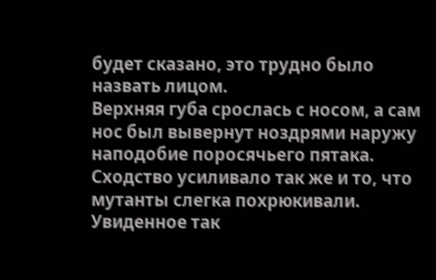будет сказано, это трудно было назвать лицом.
Верхняя губа срослась с носом, а сам нос был вывернут ноздрями наружу наподобие поросячьего пятака. Сходство усиливало так же и то, что мутанты слегка похрюкивали.
Увиденное так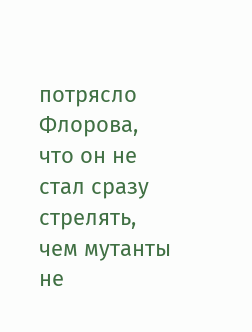потрясло Флорова, что он не стал сразу стрелять, чем мутанты не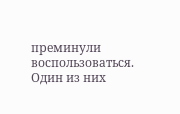преминули воспользоваться. Один из них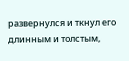развернулся и ткнул его длинным и толстым,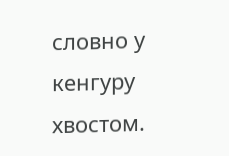словно у кенгуру хвостом.